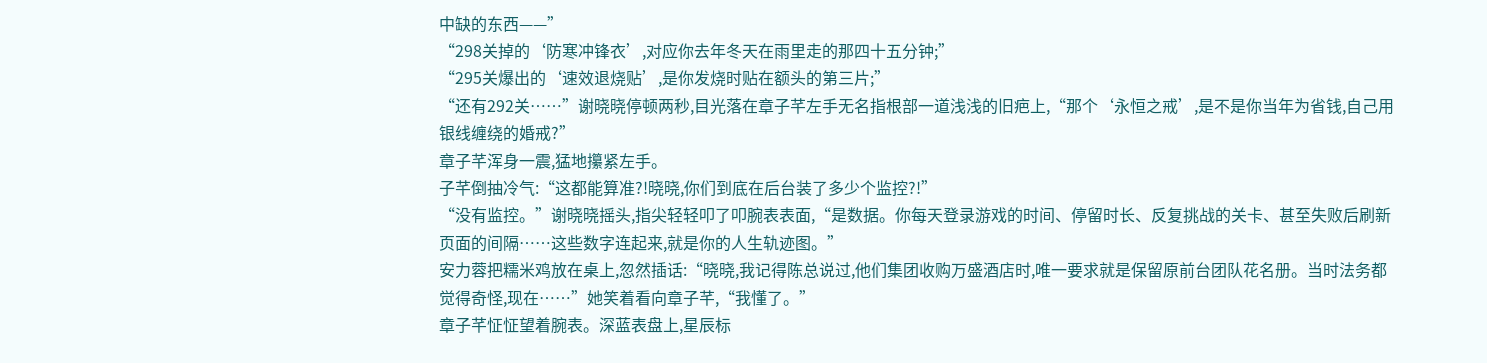中缺的东西——”
“298关掉的‘防寒冲锋衣’,对应你去年冬天在雨里走的那四十五分钟;”
“295关爆出的‘速效退烧贴’,是你发烧时贴在额头的第三片;”
“还有292关……”谢晓晓停顿两秒,目光落在章子芊左手无名指根部一道浅浅的旧疤上,“那个‘永恒之戒’,是不是你当年为省钱,自己用银线缠绕的婚戒?”
章子芊浑身一震,猛地攥紧左手。
子芊倒抽冷气:“这都能算准?!晓晓,你们到底在后台装了多少个监控?!”
“没有监控。”谢晓晓摇头,指尖轻轻叩了叩腕表表面,“是数据。你每天登录游戏的时间、停留时长、反复挑战的关卡、甚至失败后刷新页面的间隔……这些数字连起来,就是你的人生轨迹图。”
安力蓉把糯米鸡放在桌上,忽然插话:“晓晓,我记得陈总说过,他们集团收购万盛酒店时,唯一要求就是保留原前台团队花名册。当时法务都觉得奇怪,现在……”她笑着看向章子芊,“我懂了。”
章子芊怔怔望着腕表。深蓝表盘上,星辰标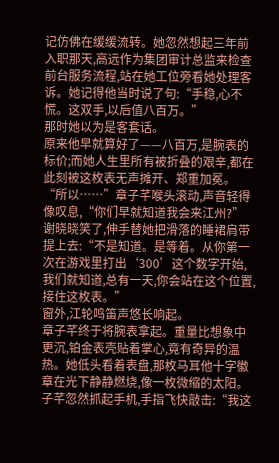记仿佛在缓缓流转。她忽然想起三年前入职那天,高远作为集团审计总监来检查前台服务流程,站在她工位旁看她处理客诉。她记得他当时说了句:“手稳,心不慌。这双手,以后值八百万。”
那时她以为是客套话。
原来他早就算好了——八百万,是腕表的标价;而她人生里所有被折叠的艰辛,都在此刻被这枚表无声摊开、郑重加冕。
“所以……”章子芊喉头滚动,声音轻得像叹息,“你们早就知道我会来江州?”
谢晓晓笑了,伸手替她把滑落的睡裙肩带提上去:“不是知道。是等着。从你第一次在游戏里打出‘300’这个数字开始,我们就知道,总有一天,你会站在这个位置,接住这枚表。”
窗外,江轮鸣笛声悠长响起。
章子芊终于将腕表拿起。重量比想象中更沉,铂金表壳贴着掌心,竟有奇异的温热。她低头看着表盘,那枚马耳他十字徽章在光下静静燃烧,像一枚微缩的太阳。
子芊忽然抓起手机,手指飞快敲击:“我这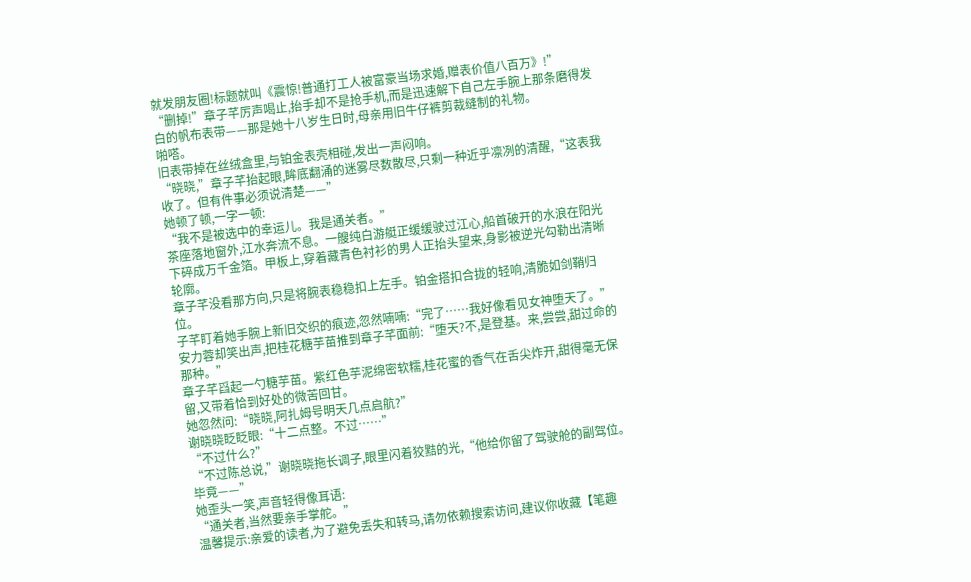就发朋友圈!标题就叫《震惊!普通打工人被富豪当场求婚,赠表价值八百万》!”
“删掉!”章子芊厉声喝止,抬手却不是抢手机,而是迅速解下自己左手腕上那条磨得发白的帆布表带——那是她十八岁生日时,母亲用旧牛仔裤剪裁缝制的礼物。
啪嗒。
旧表带掉在丝绒盒里,与铂金表壳相碰,发出一声闷响。
“晓晓,”章子芊抬起眼,眸底翻涌的迷雾尽数散尽,只剩一种近乎凛冽的清醒,“这表我收了。但有件事必须说清楚——”
她顿了顿,一字一顿:
“我不是被选中的幸运儿。我是通关者。”
茶座落地窗外,江水奔流不息。一艘纯白游艇正缓缓驶过江心,船首破开的水浪在阳光下碎成万千金箔。甲板上,穿着藏青色衬衫的男人正抬头望来,身影被逆光勾勒出清晰轮廓。
章子芊没看那方向,只是将腕表稳稳扣上左手。铂金搭扣合拢的轻响,清脆如剑鞘归位。
子芊盯着她手腕上新旧交织的痕迹,忽然喃喃:“完了……我好像看见女神堕天了。”
安力蓉却笑出声,把桂花糖芋苗推到章子芊面前:“堕天?不,是登基。来,尝尝,甜过命的那种。”
章子芊舀起一勺糖芋苗。紫红色芋泥绵密软糯,桂花蜜的香气在舌尖炸开,甜得毫无保留,又带着恰到好处的微苦回甘。
她忽然问:“晓晓,阿扎姆号明天几点启航?”
谢晓晓眨眨眼:“十二点整。不过……”
“不过什么?”
“不过陈总说,”谢晓晓拖长调子,眼里闪着狡黠的光,“他给你留了驾驶舱的副驾位。毕竟——”
她歪头一笑,声音轻得像耳语:
“通关者,当然要亲手掌舵。”
温馨提示:亲爱的读者,为了避免丢失和转马,请勿依赖搜索访问,建议你收藏【笔趣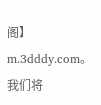阁】 m.3dddy.com。我们将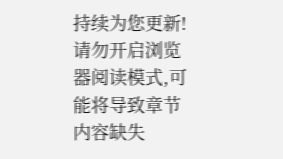持续为您更新!
请勿开启浏览器阅读模式,可能将导致章节内容缺失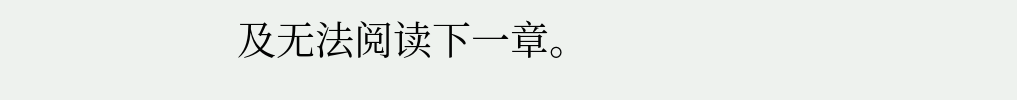及无法阅读下一章。